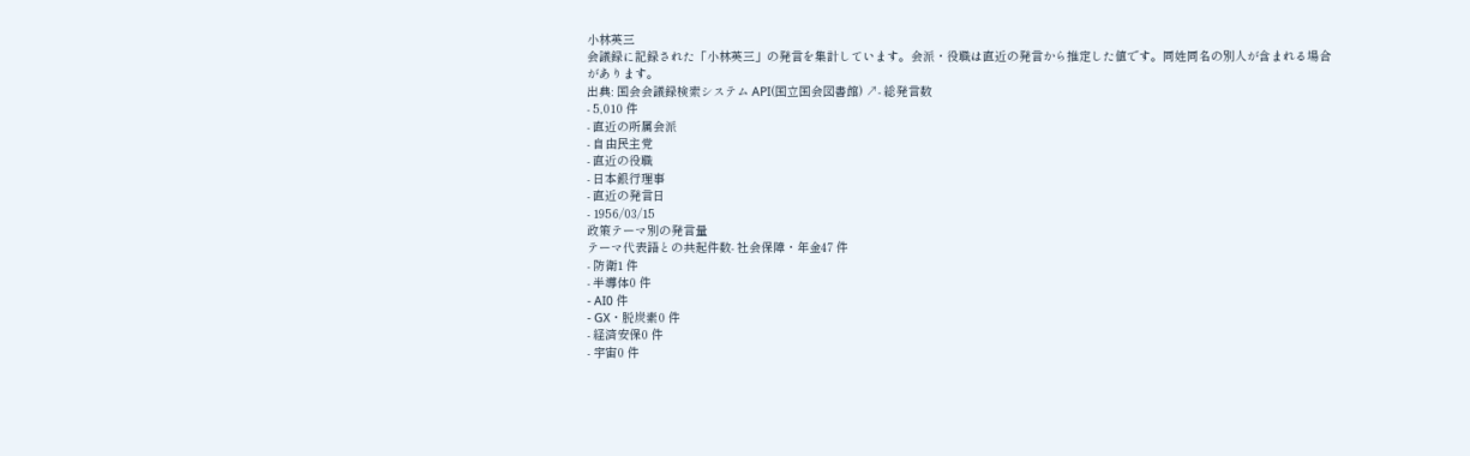小林英三
会議録に記録された「小林英三」の発言を集計しています。会派・役職は直近の発言から推定した値です。同姓同名の別人が含まれる場合があります。
出典: 国会会議録検索システム API(国立国会図書館) ↗- 総発言数
- 5,010 件
- 直近の所属会派
- 自由民主党
- 直近の役職
- 日本銀行理事
- 直近の発言日
- 1956/03/15
政策テーマ別の発言量
テーマ代表語との共起件数- 社会保障・年金47 件
- 防衛1 件
- 半導体0 件
- AI0 件
- GX・脱炭素0 件
- 経済安保0 件
- 宇宙0 件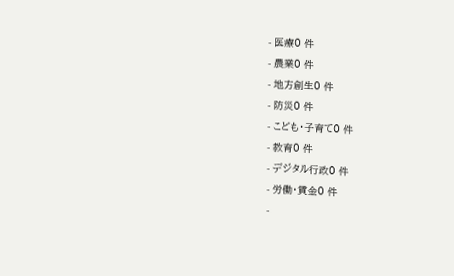- 医療0 件
- 農業0 件
- 地方創生0 件
- 防災0 件
- こども・子育て0 件
- 教育0 件
- デジタル行政0 件
- 労働・賃金0 件
-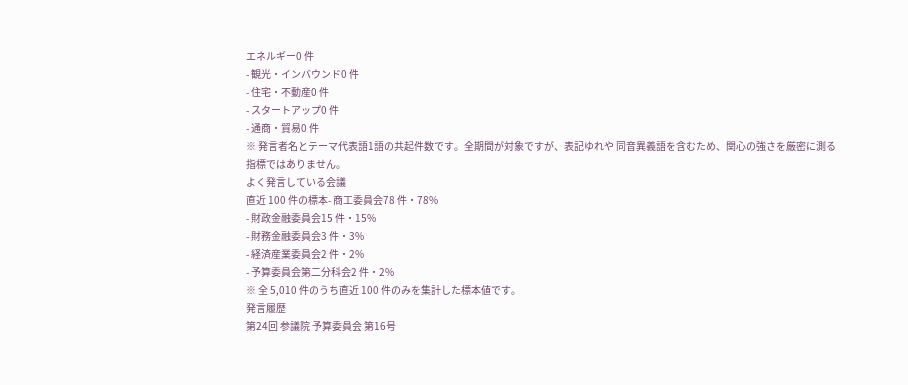エネルギー0 件
- 観光・インバウンド0 件
- 住宅・不動産0 件
- スタートアップ0 件
- 通商・貿易0 件
※ 発言者名とテーマ代表語1語の共起件数です。全期間が対象ですが、表記ゆれや 同音異義語を含むため、関心の強さを厳密に測る指標ではありません。
よく発言している会議
直近 100 件の標本- 商工委員会78 件・78%
- 財政金融委員会15 件・15%
- 財務金融委員会3 件・3%
- 経済産業委員会2 件・2%
- 予算委員会第二分科会2 件・2%
※ 全 5,010 件のうち直近 100 件のみを集計した標本値です。
発言履歴
第24回 参議院 予算委員会 第16号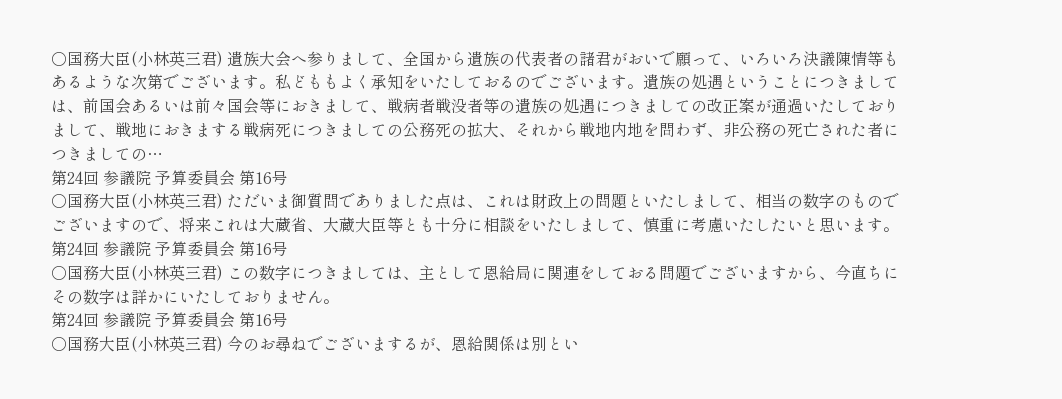○国務大臣(小林英三君) 遺族大会へ参りまして、全国から遺族の代表者の諸君がおいで願って、いろいろ決議陳情等もあるような次第でございます。私どももよく承知をいたしておるのでございます。遺族の処遇ということにつきましては、前国会あるいは前々国会等におきまして、戦病者戦没者等の遺族の処遇につきましての改正案が通過いたしておりまして、戦地におきまする戦病死につきましての公務死の拡大、それから戦地内地を問わず、非公務の死亡された者につきましての…
第24回 参議院 予算委員会 第16号
○国務大臣(小林英三君) ただいま御質問でありました点は、これは財政上の問題といたしまして、相当の数字のものでございますので、将来これは大蔵省、大蔵大臣等とも十分に相談をいたしまして、慎重に考慮いたしたいと思います。
第24回 参議院 予算委員会 第16号
○国務大臣(小林英三君) この数字につきましては、主として恩給局に関連をしておる問題でございますから、今直ちにその数字は詳かにいたしておりません。
第24回 参議院 予算委員会 第16号
○国務大臣(小林英三君) 今のお尋ねでございまするが、恩給関係は別とい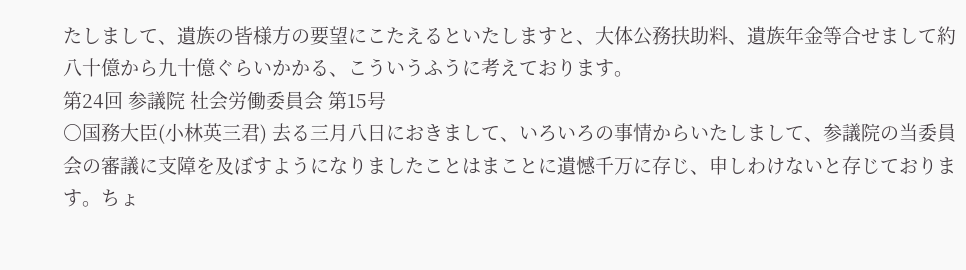たしまして、遺族の皆様方の要望にこたえるといたしますと、大体公務扶助料、遺族年金等合せまして約八十億から九十億ぐらいかかる、こういうふうに考えております。
第24回 参議院 社会労働委員会 第15号
○国務大臣(小林英三君) 去る三月八日におきまして、いろいろの事情からいたしまして、参議院の当委員会の審議に支障を及ぼすようになりましたことはまことに遺憾千万に存じ、申しわけないと存じております。ちょ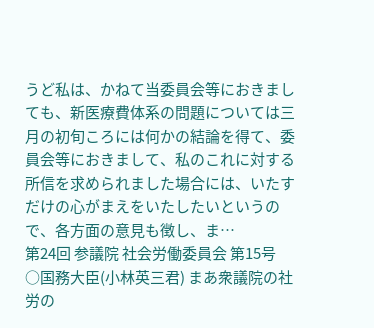うど私は、かねて当委員会等におきましても、新医療費体系の問題については三月の初旬ころには何かの結論を得て、委員会等におきまして、私のこれに対する所信を求められました場合には、いたすだけの心がまえをいたしたいというので、各方面の意見も徴し、ま…
第24回 参議院 社会労働委員会 第15号
○国務大臣(小林英三君) まあ衆議院の社労の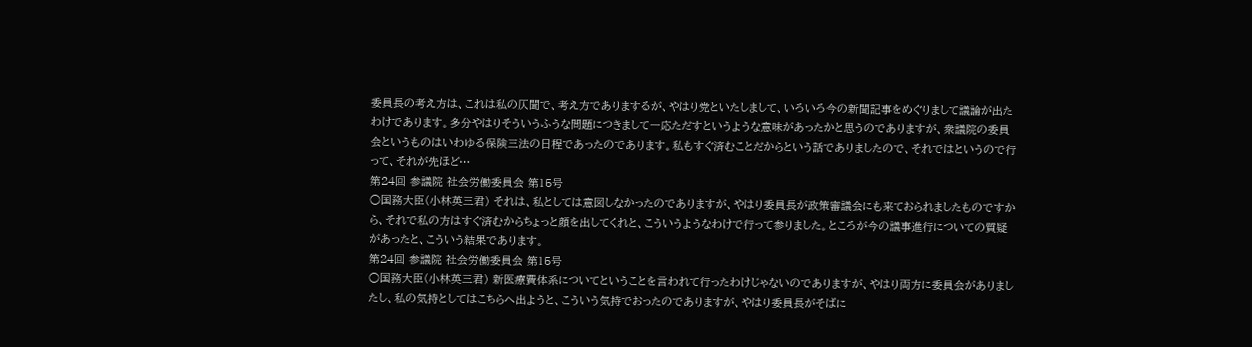委員長の考え方は、これは私の仄聞で、考え方でありまするが、やはり党といたしまして、いろいろ今の新聞記事をめぐりまして議論が出たわけであります。多分やはりそういうふうな問題につきまして一応ただすというような意味があったかと思うのでありますが、衆議院の委員会というものはいわゆる保険三法の日程であったのであります。私もすぐ済むことだからという話でありましたので、それではというので行って、それが先ほど…
第24回 参議院 社会労働委員会 第15号
○国務大臣(小林英三君) それは、私としては意図しなかったのでありますが、やはり委員長が政策審議会にも来ておられましたものですから、それで私の方はすぐ済むからちょっと顔を出してくれと、こういうようなわけで行って参りました。ところが今の議事進行についての質疑があったと、こういう結果であります。
第24回 参議院 社会労働委員会 第15号
○国務大臣(小林英三君) 新医療費体系についてということを言われて行ったわけじゃないのでありますが、やはり両方に委員会がありましたし、私の気持としてはこちらへ出ようと、こういう気持でおったのでありますが、やはり委員長がそばに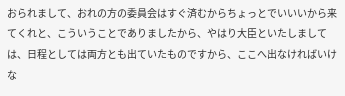おられまして、おれの方の委員会はすぐ済むからちょっとでいいいから来てくれと、こういうことでありましたから、やはり大臣といたしましては、日程としては両方とも出ていたものですから、ここへ出なければいけな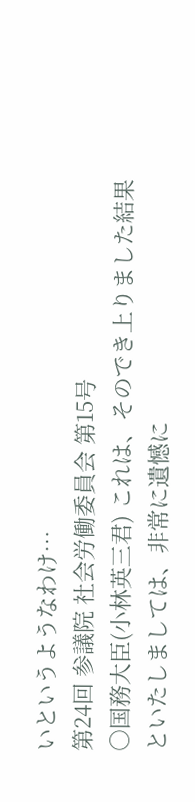いというようなわけ…
第24回 参議院 社会労働委員会 第15号
○国務大臣(小林英三君) これは、そのでき上りました結果といたしましては、非常に遺憾に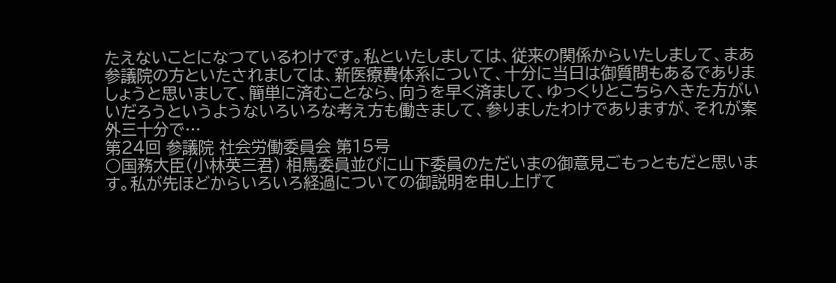たえないことになつているわけです。私といたしましては、従来の関係からいたしまして、まあ参議院の方といたされましては、新医療費体系について、十分に当日は御質問もあるでありましょうと思いまして、簡単に済むことなら、向うを早く済まして、ゆっくりとこちらへきた方がいいだろうというようないろいろな考え方も働きまして、参りましたわけでありますが、それが案外三十分で…
第24回 参議院 社会労働委員会 第15号
○国務大臣(小林英三君) 相馬委員並びに山下委員のただいまの御意見ごもっともだと思います。私が先ほどからいろいろ経過についての御説明を申し上げて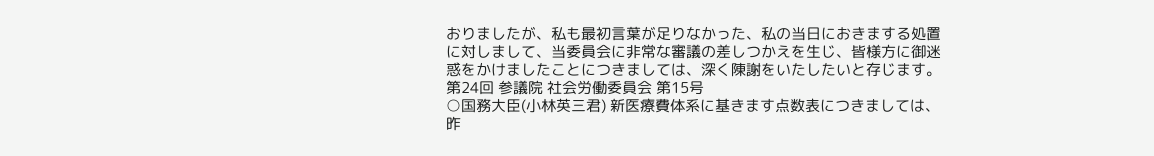おりましたが、私も最初言葉が足りなかった、私の当日におきまする処置に対しまして、当委員会に非常な審議の差しつかえを生じ、皆様方に御迷惑をかけましたことにつきましては、深く陳謝をいたしたいと存じます。
第24回 参議院 社会労働委員会 第15号
○国務大臣(小林英三君) 新医療費体系に基きます点数表につきましては、昨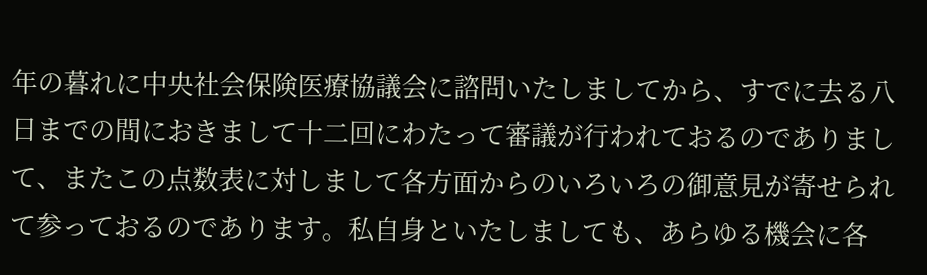年の暮れに中央社会保険医療協議会に諮問いたしましてから、すでに去る八日までの間におきまして十二回にわたって審議が行われておるのでありまして、またこの点数表に対しまして各方面からのいろいろの御意見が寄せられて参っておるのであります。私自身といたしましても、あらゆる機会に各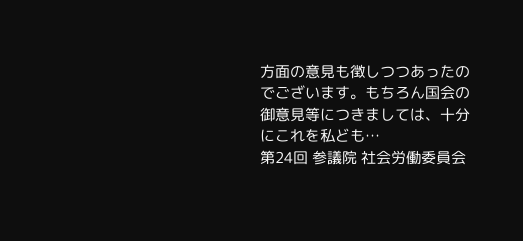方面の意見も徴しつつあったのでございます。もちろん国会の御意見等につきましては、十分にこれを私ども…
第24回 参議院 社会労働委員会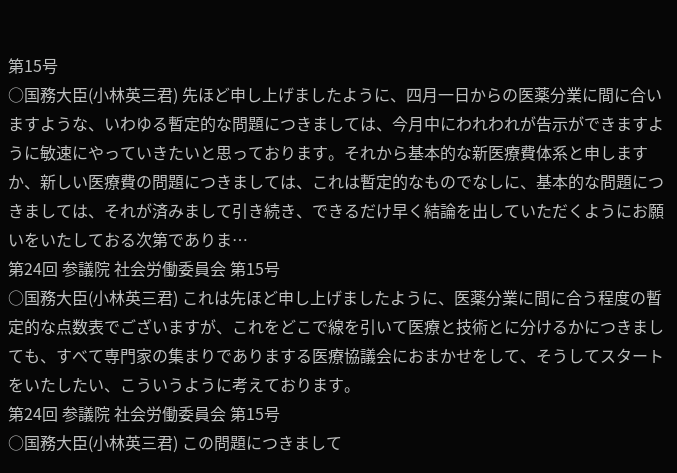第15号
○国務大臣(小林英三君) 先ほど申し上げましたように、四月一日からの医薬分業に間に合いますような、いわゆる暫定的な問題につきましては、今月中にわれわれが告示ができますように敏速にやっていきたいと思っております。それから基本的な新医療費体系と申しますか、新しい医療費の問題につきましては、これは暫定的なものでなしに、基本的な問題につきましては、それが済みまして引き続き、できるだけ早く結論を出していただくようにお願いをいたしておる次第でありま…
第24回 参議院 社会労働委員会 第15号
○国務大臣(小林英三君) これは先ほど申し上げましたように、医薬分業に間に合う程度の暫定的な点数表でございますが、これをどこで線を引いて医療と技術とに分けるかにつきましても、すべて専門家の集まりでありまする医療協議会におまかせをして、そうしてスタートをいたしたい、こういうように考えております。
第24回 参議院 社会労働委員会 第15号
○国務大臣(小林英三君) この問題につきまして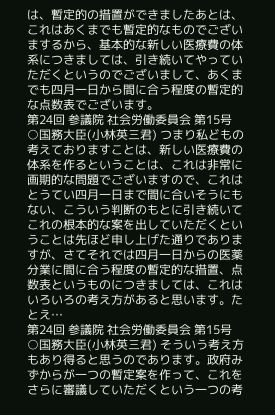は、暫定的の措置ができましたあとは、これはあくまでも暫定的なものでございまするから、基本的な新しい医療費の体系につきましては、引き続いてやっていただくというのでございまして、あくまでも四月一日から間に合う程度の暫定的な点数表でございます。
第24回 参議院 社会労働委員会 第15号
○国務大臣(小林英三君) つまり私どもの考えておりますことは、新しい医療費の体系を作るということは、これは非常に画期的な問題でございますので、これはとうてい四月一日まで間に合いそうにもない、こういう判断のもとに引き続いてこれの根本的な案を出していただくということは先ほど申し上げた通りでありますが、さてそれでは四月一日からの医薬分業に間に合う程度の暫定的な措置、点数表というものにつきましては、これはいろいろの考え方があると思います。たとえ…
第24回 参議院 社会労働委員会 第15号
○国務大臣(小林英三君) そういう考え方もあり得ると思うのであります。政府みずからが一つの暫定案を作って、これをさらに審議していただくという一つの考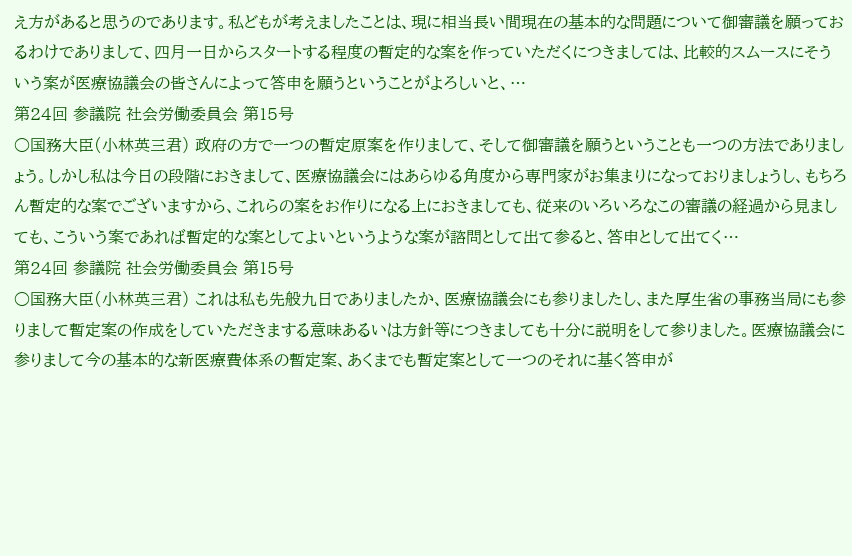え方があると思うのであります。私どもが考えましたことは、現に相当長い間現在の基本的な問題について御審議を願っておるわけでありまして、四月一日からスタートする程度の暫定的な案を作っていただくにつきましては、比較的スムースにそういう案が医療協議会の皆さんによって答申を願うということがよろしいと、…
第24回 参議院 社会労働委員会 第15号
○国務大臣(小林英三君) 政府の方で一つの暫定原案を作りまして、そして御審議を願うということも一つの方法でありましょう。しかし私は今日の段階におきまして、医療協議会にはあらゆる角度から専門家がお集まりになっておりましょうし、もちろん暫定的な案でございますから、これらの案をお作りになる上におきましても、従来のいろいろなこの審議の経過から見ましても、こういう案であれば暫定的な案としてよいというような案が諮問として出て参ると、答申として出てく…
第24回 参議院 社会労働委員会 第15号
○国務大臣(小林英三君) これは私も先般九日でありましたか、医療協議会にも参りましたし、また厚生省の事務当局にも参りまして暫定案の作成をしていただきまする意味あるいは方針等につきましても十分に説明をして参りました。医療協議会に参りまして今の基本的な新医療費体系の暫定案、あくまでも暫定案として一つのそれに基く答申が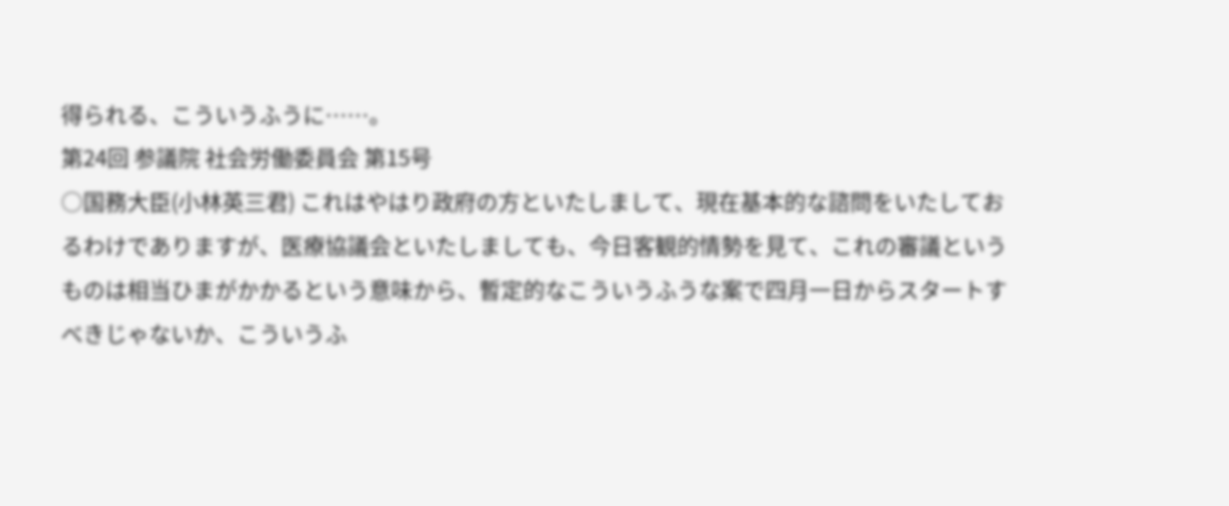得られる、こういうふうに……。
第24回 参議院 社会労働委員会 第15号
○国務大臣(小林英三君) これはやはり政府の方といたしまして、現在基本的な諮問をいたしておるわけでありますが、医療協議会といたしましても、今日客観的情勢を見て、これの審議というものは相当ひまがかかるという意味から、暫定的なこういうふうな案で四月一日からスタートすべきじゃないか、こういうふ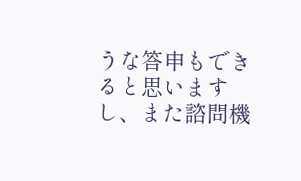うな答申もできると思いますし、また諮問機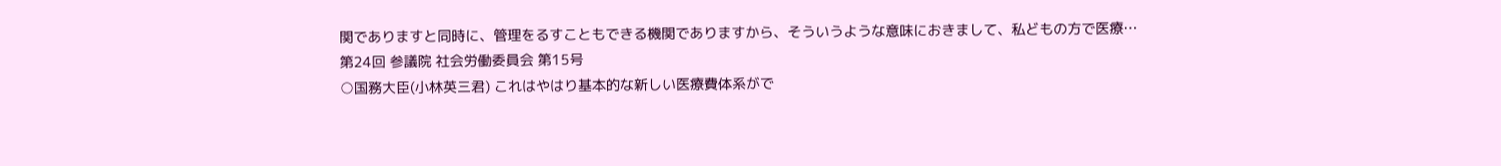関でありますと同時に、管理をるすこともできる機関でありますから、そういうような意味におきまして、私どもの方で医療…
第24回 参議院 社会労働委員会 第15号
○国務大臣(小林英三君) これはやはり基本的な新しい医療費体系がで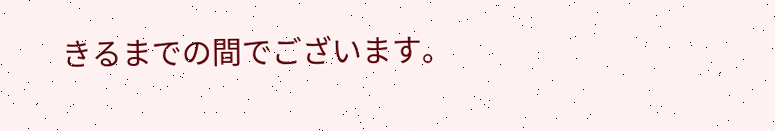きるまでの間でございます。